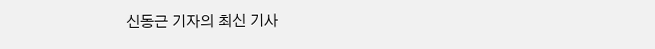신동근 기자의 최신 기사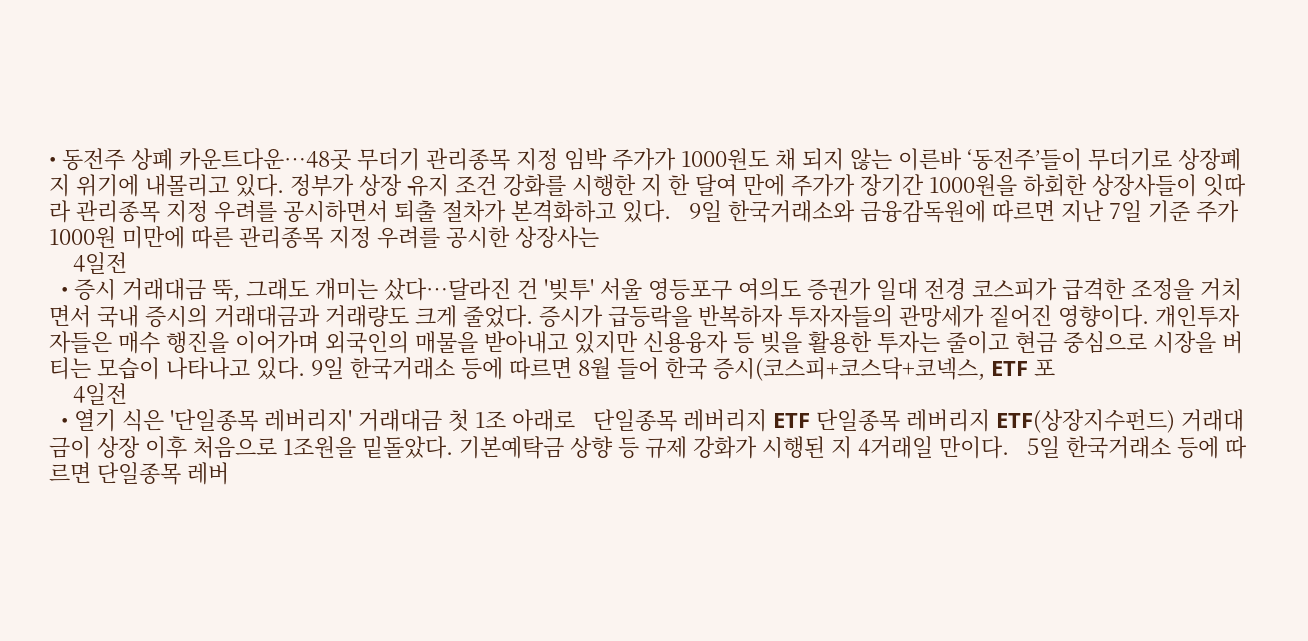• 동전주 상폐 카운트다운…48곳 무더기 관리종목 지정 임박 주가가 1000원도 채 되지 않는 이른바 ‘동전주’들이 무더기로 상장폐지 위기에 내몰리고 있다. 정부가 상장 유지 조건 강화를 시행한 지 한 달여 만에 주가가 장기간 1000원을 하회한 상장사들이 잇따라 관리종목 지정 우려를 공시하면서 퇴출 절차가 본격화하고 있다.   9일 한국거래소와 금융감독원에 따르면 지난 7일 기준 주가 1000원 미만에 따른 관리종목 지정 우려를 공시한 상장사는
    4일전
  • 증시 거래대금 뚝, 그래도 개미는 샀다…달라진 건 '빚투' 서울 영등포구 여의도 증권가 일대 전경 코스피가 급격한 조정을 거치면서 국내 증시의 거래대금과 거래량도 크게 줄었다. 증시가 급등락을 반복하자 투자자들의 관망세가 짙어진 영향이다. 개인투자자들은 매수 행진을 이어가며 외국인의 매물을 받아내고 있지만 신용융자 등 빚을 활용한 투자는 줄이고 현금 중심으로 시장을 버티는 모습이 나타나고 있다. 9일 한국거래소 등에 따르면 8월 들어 한국 증시(코스피+코스닥+코넥스, ETF 포
    4일전
  • 열기 식은 '단일종목 레버리지' 거래대금 첫 1조 아래로   단일종목 레버리지 ETF 단일종목 레버리지 ETF(상장지수펀드) 거래대금이 상장 이후 처음으로 1조원을 밑돌았다. 기본예탁금 상향 등 규제 강화가 시행된 지 4거래일 만이다.   5일 한국거래소 등에 따르면 단일종목 레버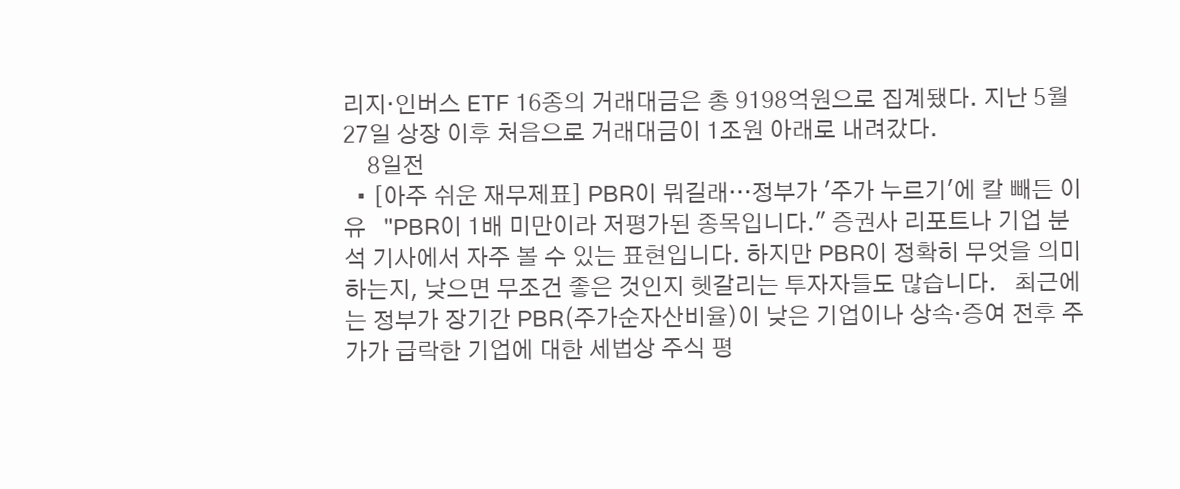리지·인버스 ETF 16종의 거래대금은 총 9198억원으로 집계됐다. 지난 5월 27일 상장 이후 처음으로 거래대금이 1조원 아래로 내려갔다.
    8일전
  • [아주 쉬운 재무제표] PBR이 뭐길래…정부가 '주가 누르기'에 칼 빼든 이유   "PBR이 1배 미만이라 저평가된 종목입니다." 증권사 리포트나 기업 분석 기사에서 자주 볼 수 있는 표현입니다. 하지만 PBR이 정확히 무엇을 의미하는지, 낮으면 무조건 좋은 것인지 헷갈리는 투자자들도 많습니다.   최근에는 정부가 장기간 PBR(주가순자산비율)이 낮은 기업이나 상속·증여 전후 주가가 급락한 기업에 대한 세법상 주식 평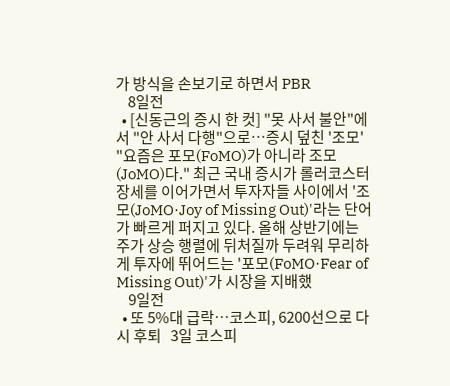가 방식을 손보기로 하면서 PBR
    8일전
  • [신동근의 증시 한 컷] "못 사서 불안"에서 "안 사서 다행"으로…증시 덮친 '조모' "요즘은 포모(FoMO)가 아니라 조모(JoMO)다." 최근 국내 증시가 롤러코스터 장세를 이어가면서 투자자들 사이에서 '조모(JoMO·Joy of Missing Out)'라는 단어가 빠르게 퍼지고 있다. 올해 상반기에는 주가 상승 행렬에 뒤처질까 두려워 무리하게 투자에 뛰어드는 '포모(FoMO·Fear of Missing Out)'가 시장을 지배했
    9일전
  • 또 5%대 급락…코스피, 6200선으로 다시 후퇴   3일 코스피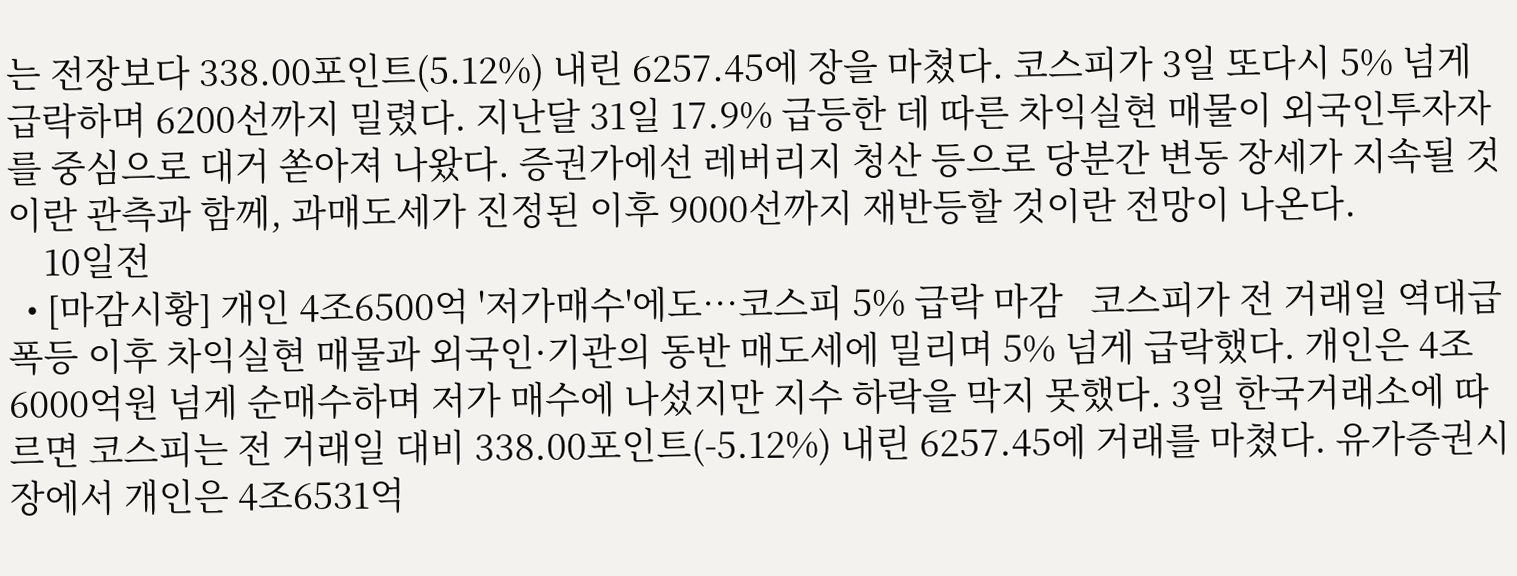는 전장보다 338.00포인트(5.12%) 내린 6257.45에 장을 마쳤다. 코스피가 3일 또다시 5% 넘게 급락하며 6200선까지 밀렸다. 지난달 31일 17.9% 급등한 데 따른 차익실현 매물이 외국인투자자를 중심으로 대거 쏟아져 나왔다. 증권가에선 레버리지 청산 등으로 당분간 변동 장세가 지속될 것이란 관측과 함께, 과매도세가 진정된 이후 9000선까지 재반등할 것이란 전망이 나온다.
    10일전
  • [마감시황] 개인 4조6500억 '저가매수'에도…코스피 5% 급락 마감   코스피가 전 거래일 역대급 폭등 이후 차익실현 매물과 외국인·기관의 동반 매도세에 밀리며 5% 넘게 급락했다. 개인은 4조6000억원 넘게 순매수하며 저가 매수에 나섰지만 지수 하락을 막지 못했다. 3일 한국거래소에 따르면 코스피는 전 거래일 대비 338.00포인트(-5.12%) 내린 6257.45에 거래를 마쳤다. 유가증권시장에서 개인은 4조6531억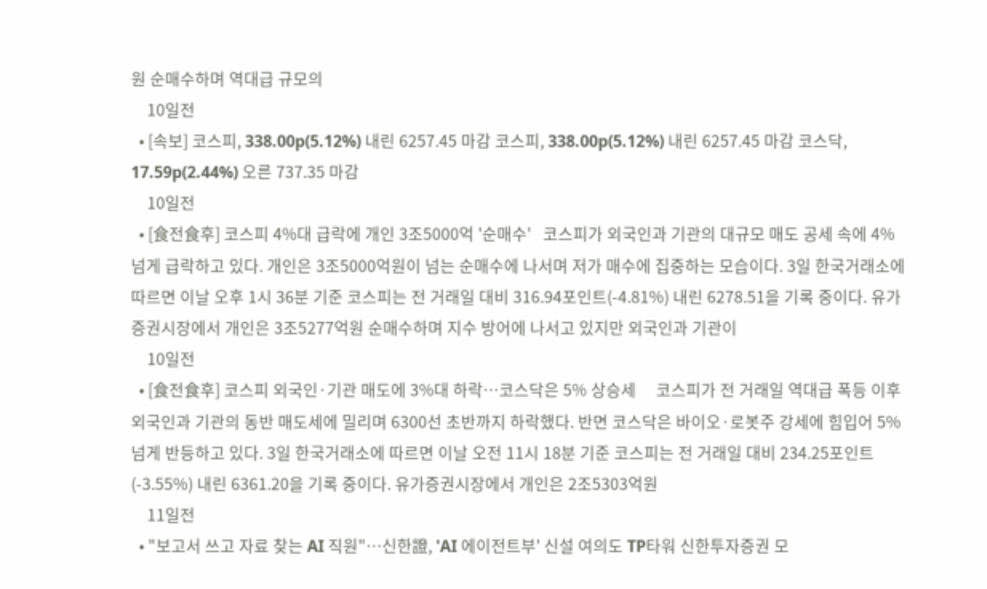원 순매수하며 역대급 규모의
    10일전
  • [속보] 코스피, 338.00p(5.12%) 내린 6257.45 마감 코스피, 338.00p(5.12%) 내린 6257.45 마감 코스닥, 17.59p(2.44%) 오른 737.35 마감
    10일전
  • [食전食후] 코스피 4%대 급락에 개인 3조5000억 '순매수'   코스피가 외국인과 기관의 대규모 매도 공세 속에 4% 넘게 급락하고 있다. 개인은 3조5000억원이 넘는 순매수에 나서며 저가 매수에 집중하는 모습이다. 3일 한국거래소에 따르면 이날 오후 1시 36분 기준 코스피는 전 거래일 대비 316.94포인트(-4.81%) 내린 6278.51을 기록 중이다. 유가증권시장에서 개인은 3조5277억원 순매수하며 지수 방어에 나서고 있지만 외국인과 기관이
    10일전
  • [食전食후] 코스피 외국인·기관 매도에 3%대 하락…코스닥은 5% 상승세     코스피가 전 거래일 역대급 폭등 이후 외국인과 기관의 동반 매도세에 밀리며 6300선 초반까지 하락했다. 반면 코스닥은 바이오·로봇주 강세에 힘입어 5% 넘게 반등하고 있다. 3일 한국거래소에 따르면 이날 오전 11시 18분 기준 코스피는 전 거래일 대비 234.25포인트(-3.55%) 내린 6361.20을 기록 중이다. 유가증권시장에서 개인은 2조5303억원
    11일전
  • "보고서 쓰고 자료 찾는 AI 직원"…신한證, 'AI 에이전트부' 신설 여의도 TP타워 신한투자증권 모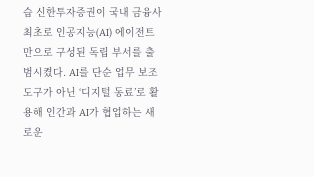습 신한투자증권이 국내 금융사 최초로 인공지능(AI) 에이전트만으로 구성된 독립 부서를 출범시켰다. AI를 단순 업무 보조 도구가 아닌 ‘디지털 동료’로 활용해 인간과 AI가 협업하는 새로운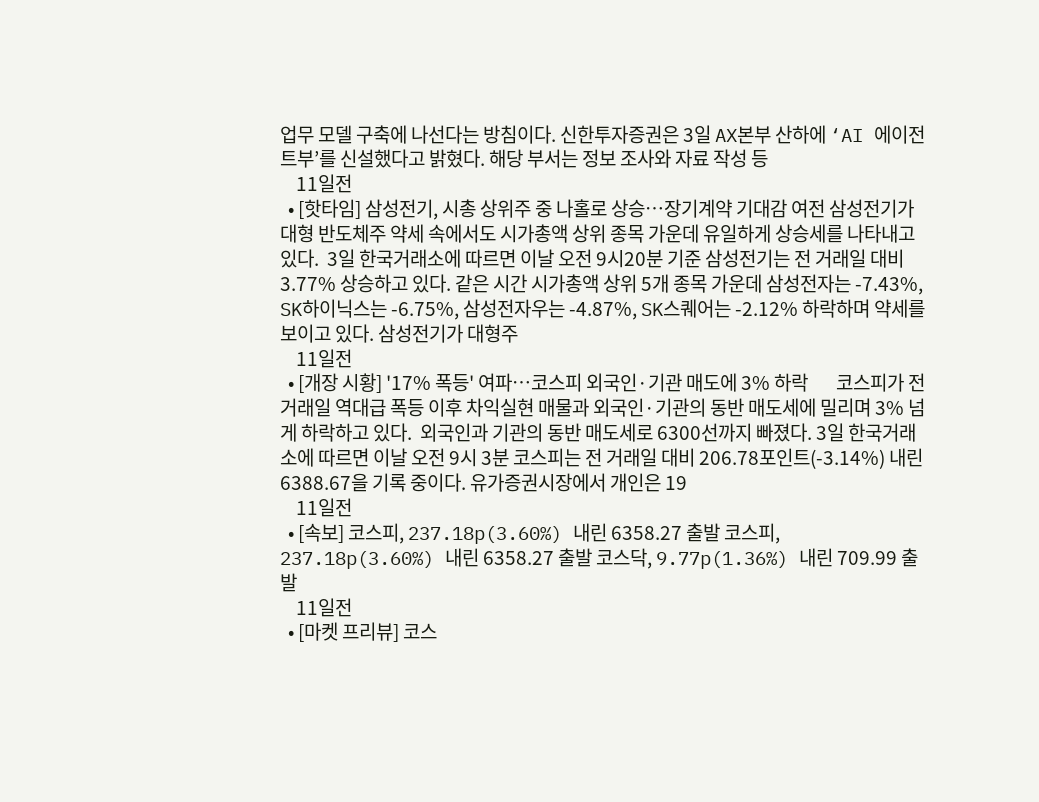업무 모델 구축에 나선다는 방침이다. 신한투자증권은 3일 AX본부 산하에 ‘AI 에이전트부’를 신설했다고 밝혔다. 해당 부서는 정보 조사와 자료 작성 등
    11일전
  • [핫타임] 삼성전기, 시총 상위주 중 나홀로 상승…장기계약 기대감 여전 삼성전기가 대형 반도체주 약세 속에서도 시가총액 상위 종목 가운데 유일하게 상승세를 나타내고 있다.  3일 한국거래소에 따르면 이날 오전 9시20분 기준 삼성전기는 전 거래일 대비 3.77% 상승하고 있다. 같은 시간 시가총액 상위 5개 종목 가운데 삼성전자는 -7.43%, SK하이닉스는 -6.75%, 삼성전자우는 -4.87%, SK스퀘어는 -2.12% 하락하며 약세를 보이고 있다. 삼성전기가 대형주
    11일전
  • [개장 시황] '17% 폭등' 여파…코스피 외국인·기관 매도에 3% 하락       코스피가 전 거래일 역대급 폭등 이후 차익실현 매물과 외국인·기관의 동반 매도세에 밀리며 3% 넘게 하락하고 있다.  외국인과 기관의 동반 매도세로 6300선까지 빠졌다. 3일 한국거래소에 따르면 이날 오전 9시 3분 코스피는 전 거래일 대비 206.78포인트(-3.14%) 내린 6388.67을 기록 중이다. 유가증권시장에서 개인은 19
    11일전
  • [속보] 코스피, 237.18p(3.60%) 내린 6358.27 출발 코스피, 237.18p(3.60%) 내린 6358.27 출발 코스닥, 9.77p(1.36%) 내린 709.99 출발
    11일전
  • [마켓 프리뷰] 코스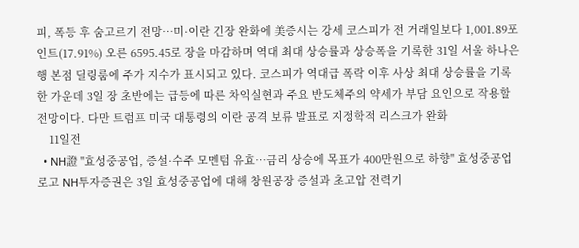피, 폭등 후 숨고르기 전망…미·이란 긴장 완화에 美증시는 강세 코스피가 전 거래일보다 1,001.89포인트(17.91%) 오른 6595.45로 장을 마감하며 역대 최대 상승률과 상승폭을 기록한 31일 서울 하나은행 본점 딜링룸에 주가 지수가 표시되고 있다. 코스피가 역대급 폭락 이후 사상 최대 상승률을 기록한 가운데 3일 장 초반에는 급등에 따른 차익실현과 주요 반도체주의 약세가 부담 요인으로 작용할 전망이다. 다만 트럼프 미국 대통령의 이란 공격 보류 발표로 지정학적 리스크가 완화
    11일전
  • NH證 "효성중공업, 증설·수주 모멘텀 유효…금리 상승에 목표가 400만원으로 하향" 효성중공업 로고 NH투자증권은 3일 효성중공업에 대해 창원공장 증설과 초고압 전력기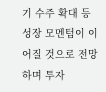기 수주 확대 등 성장 모멘텀이 이어질 것으로 전망하며 투자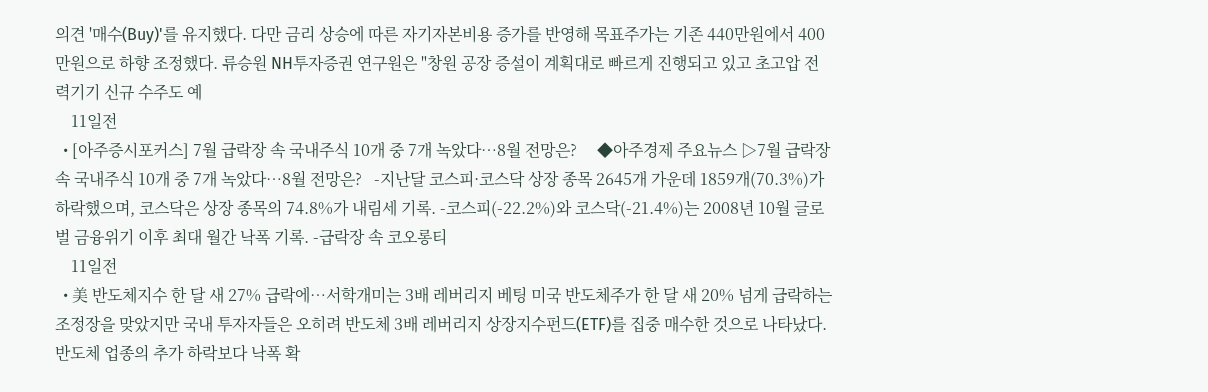의견 '매수(Buy)'를 유지했다. 다만 금리 상승에 따른 자기자본비용 증가를 반영해 목표주가는 기존 440만원에서 400만원으로 하향 조정했다. 류승원 NH투자증권 연구원은 "창원 공장 증설이 계획대로 빠르게 진행되고 있고 초고압 전력기기 신규 수주도 예
    11일전
  • [아주증시포커스] 7월 급락장 속 국내주식 10개 중 7개 녹았다…8월 전망은?     ◆아주경제 주요뉴스 ▷7월 급락장 속 국내주식 10개 중 7개 녹았다…8월 전망은?   -지난달 코스피·코스닥 상장 종목 2645개 가운데 1859개(70.3%)가 하락했으며, 코스닥은 상장 종목의 74.8%가 내림세 기록. -코스피(-22.2%)와 코스닥(-21.4%)는 2008년 10월 글로벌 금융위기 이후 최대 월간 낙폭 기록. -급락장 속 코오롱티
    11일전
  • 美 반도체지수 한 달 새 27% 급락에…서학개미는 3배 레버리지 베팅 미국 반도체주가 한 달 새 20% 넘게 급락하는 조정장을 맞았지만 국내 투자자들은 오히려 반도체 3배 레버리지 상장지수펀드(ETF)를 집중 매수한 것으로 나타났다. 반도체 업종의 추가 하락보다 낙폭 확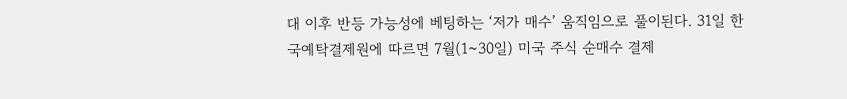대 이후 반등 가능성에 베팅하는 ‘저가 매수’ 움직임으로 풀이된다. 31일 한국예탁결제원에 따르면 7월(1~30일) 미국 주식 순매수 결제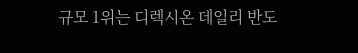규모 1위는 디렉시온 데일리 반도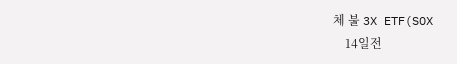체 불 3X ETF(SOX
    14일전